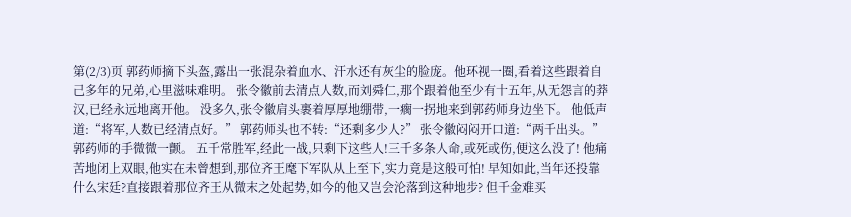第(2/3)页 郭药师摘下头盔,露出一张混杂着血水、汗水还有灰尘的脸庞。他环视一圈,看着这些跟着自己多年的兄弟,心里滋味难明。 张令徽前去清点人数,而刘舜仁,那个跟着他至少有十五年,从无怨言的莽汉,已经永远地离开他。 没多久,张令徽肩头裹着厚厚地绷带,一瘸一拐地来到郭药师身边坐下。 他低声道:“将军,人数已经清点好。” 郭药师头也不转:“还剩多少人?” 张令徽闷闷开口道:“两千出头。” 郭药师的手微微一颤。 五千常胜军,经此一战,只剩下这些人!三千多条人命,或死或伤,便这么没了! 他痛苦地闭上双眼,他实在未曾想到,那位齐王麾下军队从上至下,实力竟是这般可怕! 早知如此,当年还投靠什么宋廷?直接跟着那位齐王从微末之处起势,如今的他又岂会沦落到这种地步? 但千金难买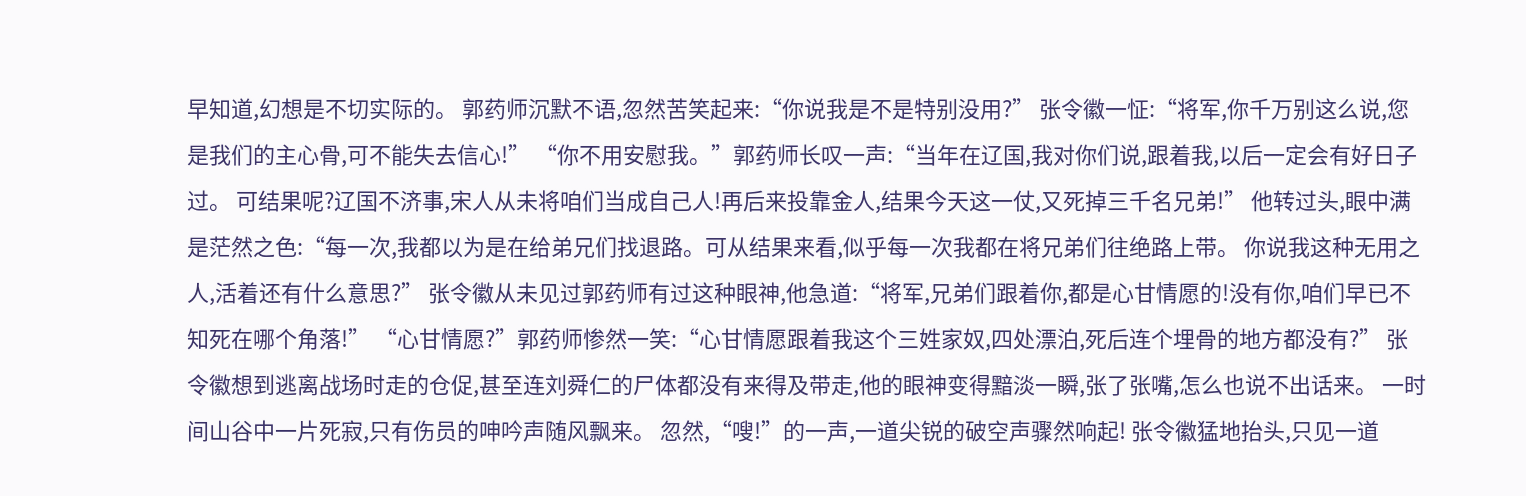早知道,幻想是不切实际的。 郭药师沉默不语,忽然苦笑起来:“你说我是不是特别没用?” 张令徽一怔:“将军,你千万别这么说,您是我们的主心骨,可不能失去信心!” “你不用安慰我。”郭药师长叹一声:“当年在辽国,我对你们说,跟着我,以后一定会有好日子过。 可结果呢?辽国不济事,宋人从未将咱们当成自己人!再后来投靠金人,结果今天这一仗,又死掉三千名兄弟!” 他转过头,眼中满是茫然之色:“每一次,我都以为是在给弟兄们找退路。可从结果来看,似乎每一次我都在将兄弟们往绝路上带。 你说我这种无用之人,活着还有什么意思?” 张令徽从未见过郭药师有过这种眼神,他急道:“将军,兄弟们跟着你,都是心甘情愿的!没有你,咱们早已不知死在哪个角落!” “心甘情愿?”郭药师惨然一笑:“心甘情愿跟着我这个三姓家奴,四处漂泊,死后连个埋骨的地方都没有?” 张令徽想到逃离战场时走的仓促,甚至连刘舜仁的尸体都没有来得及带走,他的眼神变得黯淡一瞬,张了张嘴,怎么也说不出话来。 一时间山谷中一片死寂,只有伤员的呻吟声随风飘来。 忽然,“嗖!”的一声,一道尖锐的破空声骤然响起! 张令徽猛地抬头,只见一道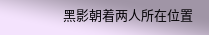黑影朝着两人所在位置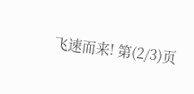飞速而来! 第(2/3)页